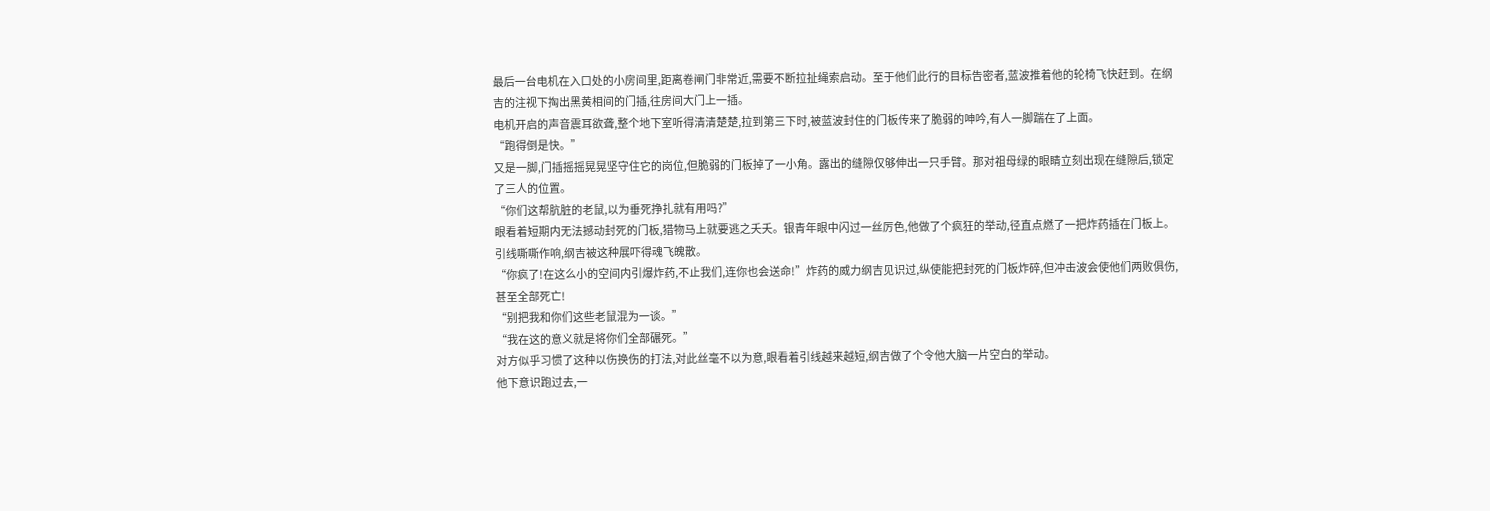最后一台电机在入口处的小房间里,距离卷闸门非常近,需要不断拉扯绳索启动。至于他们此行的目标告密者,蓝波推着他的轮椅飞快赶到。在纲吉的注视下掏出黑黄相间的门插,往房间大门上一插。
电机开启的声音震耳欲聋,整个地下室听得清清楚楚,拉到第三下时,被蓝波封住的门板传来了脆弱的呻吟,有人一脚踹在了上面。
“跑得倒是快。”
又是一脚,门插摇摇晃晃坚守住它的岗位,但脆弱的门板掉了一小角。露出的缝隙仅够伸出一只手臂。那对祖母绿的眼睛立刻出现在缝隙后,锁定了三人的位置。
“你们这帮肮脏的老鼠,以为垂死挣扎就有用吗?”
眼看着短期内无法撼动封死的门板,猎物马上就要逃之夭夭。银青年眼中闪过一丝厉色,他做了个疯狂的举动,径直点燃了一把炸药插在门板上。
引线嘶嘶作响,纲吉被这种展吓得魂飞魄散。
“你疯了!在这么小的空间内引爆炸药,不止我们,连你也会送命!”炸药的威力纲吉见识过,纵使能把封死的门板炸碎,但冲击波会使他们两败俱伤,甚至全部死亡!
“别把我和你们这些老鼠混为一谈。”
“我在这的意义就是将你们全部碾死。”
对方似乎习惯了这种以伤换伤的打法,对此丝毫不以为意,眼看着引线越来越短,纲吉做了个令他大脑一片空白的举动。
他下意识跑过去,一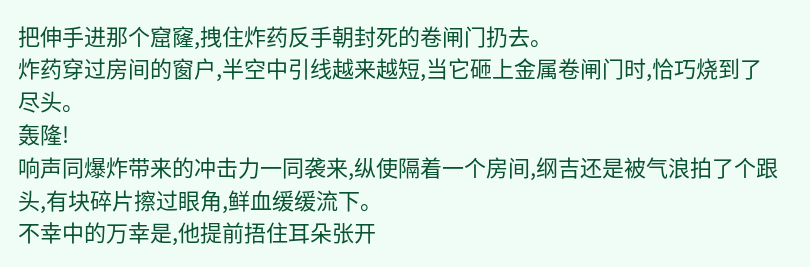把伸手进那个窟窿,拽住炸药反手朝封死的卷闸门扔去。
炸药穿过房间的窗户,半空中引线越来越短,当它砸上金属卷闸门时,恰巧烧到了尽头。
轰隆!
响声同爆炸带来的冲击力一同袭来,纵使隔着一个房间,纲吉还是被气浪拍了个跟头,有块碎片擦过眼角,鲜血缓缓流下。
不幸中的万幸是,他提前捂住耳朵张开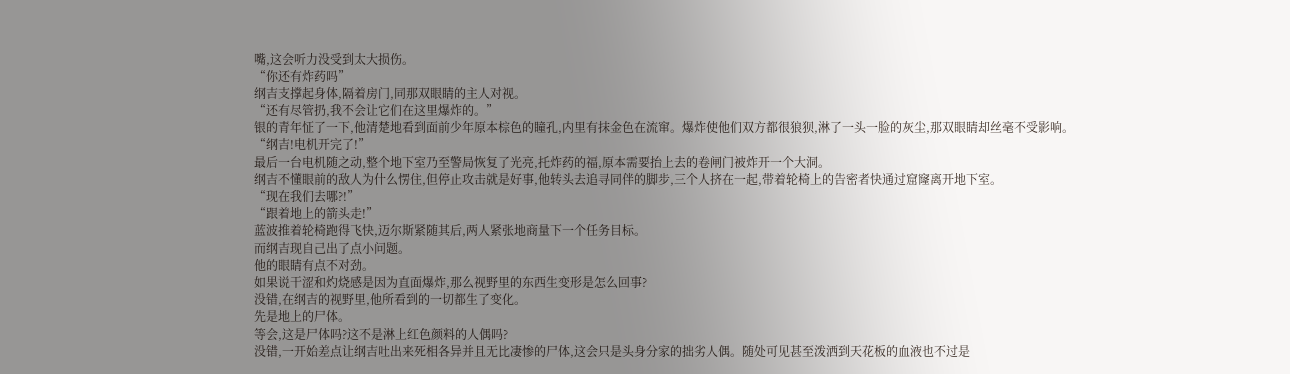嘴,这会听力没受到太大损伤。
“你还有炸药吗”
纲吉支撑起身体,隔着房门,同那双眼睛的主人对视。
“还有尽管扔,我不会让它们在这里爆炸的。”
银的青年怔了一下,他清楚地看到面前少年原本棕色的瞳孔,内里有抹金色在流窜。爆炸使他们双方都很狼狈,淋了一头一脸的灰尘,那双眼睛却丝毫不受影响。
“纲吉!电机开完了!”
最后一台电机随之动,整个地下室乃至警局恢复了光亮,托炸药的福,原本需要抬上去的卷闸门被炸开一个大洞。
纲吉不懂眼前的敌人为什么愣住,但停止攻击就是好事,他转头去追寻同伴的脚步,三个人挤在一起,带着轮椅上的告密者快通过窟窿离开地下室。
“现在我们去哪?!”
“跟着地上的箭头走!”
蓝波推着轮椅跑得飞快,迈尔斯紧随其后,两人紧张地商量下一个任务目标。
而纲吉现自己出了点小问题。
他的眼睛有点不对劲。
如果说干涩和灼烧感是因为直面爆炸,那么视野里的东西生变形是怎么回事?
没错,在纲吉的视野里,他所看到的一切都生了变化。
先是地上的尸体。
等会,这是尸体吗?这不是淋上红色颜料的人偶吗?
没错,一开始差点让纲吉吐出来死相各异并且无比凄惨的尸体,这会只是头身分家的拙劣人偶。随处可见甚至泼洒到天花板的血液也不过是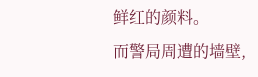鲜红的颜料。
而警局周遭的墙壁,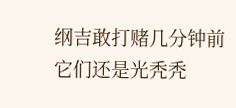纲吉敢打赌几分钟前它们还是光秃秃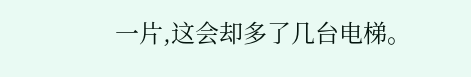一片,这会却多了几台电梯。